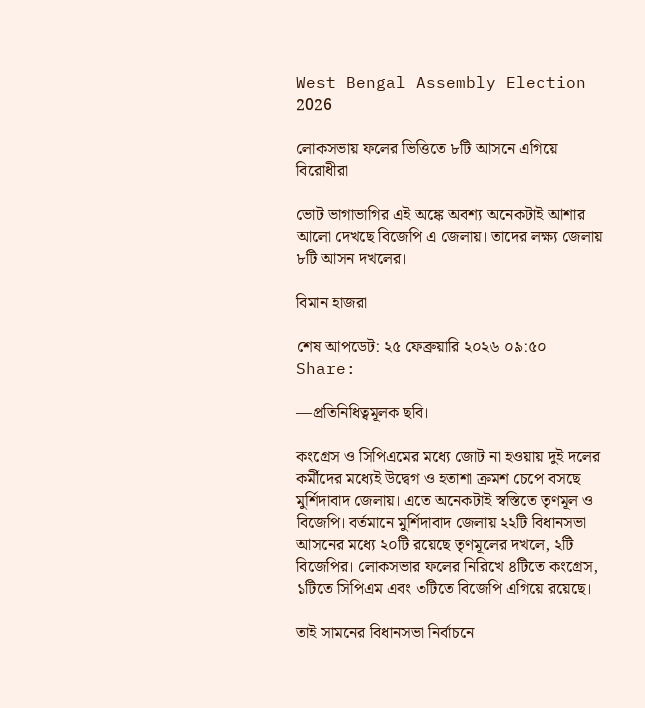West Bengal Assembly Election 2026

লোকসভায় ফলের ভিত্তিতে ৮টি আসনে এগিয়ে বিরোধীরা

ভোট ভাগাভাগির এই অঙ্কে অবশ্য অনেকটাই আশার আলো দেখছে বিজেপি এ জেলায়। তাদের লক্ষ্য জেলায় ৮টি আসন দখলের।

বিমান হাজরা

শেষ আপডেট: ২৫ ফেব্রুয়ারি ২০২৬ ০৯:৫০
Share:

—প্রতিনিধিত্বমূলক ছবি।

কংগ্রেস ও সিপিএমের মধ্যে জোট না হওয়ায় দুই দলের কর্মীদের মধ্যেই উদ্বেগ ও হতাশা ক্রমশ চেপে বসছে মুর্শিদাবাদ জেলায়। এতে অনেকটাই স্বস্তিতে তৃণমূল ও বিজেপি। বর্তমানে মুর্শিদাবাদ জেলায় ২২টি বিধানসভা আসনের মধ্যে ২০টি রয়েছে তৃণমূলের দখলে, ২টি বিজেপির। লোকসভার ফলের নিরিখে ৪টিতে কংগ্রেস, ১টিতে সিপিএম এবং ৩টিতে বিজেপি এগিয়ে রয়েছে।

তাই সামনের বিধানসভা নির্বাচনে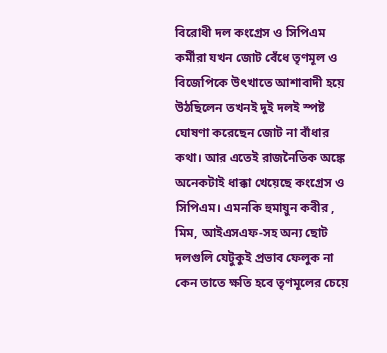বিরোধী দল কংগ্রেস ও সিপিএম কর্মীরা যখন জোট বেঁধে তৃণমূল ও বিজেপিকে উৎখাতে আশাবাদী হয়ে উঠছিলেন তখনই দুই দলই স্পষ্ট ঘোষণা করেছেন জোট না বাঁধার কথা। আর এতেই রাজনৈতিক অঙ্কে অনেকটাই ধাক্কা খেয়েছে কংগ্রেস ও সিপিএম। এমনকি হুমায়ুন কবীর , মিম, আইএসএফ-সহ অন্য ছোট দলগুলি যেটুকুই প্রভাব ফেলুক না কেন তাতে ক্ষতি হবে তৃণমূলের চেয়ে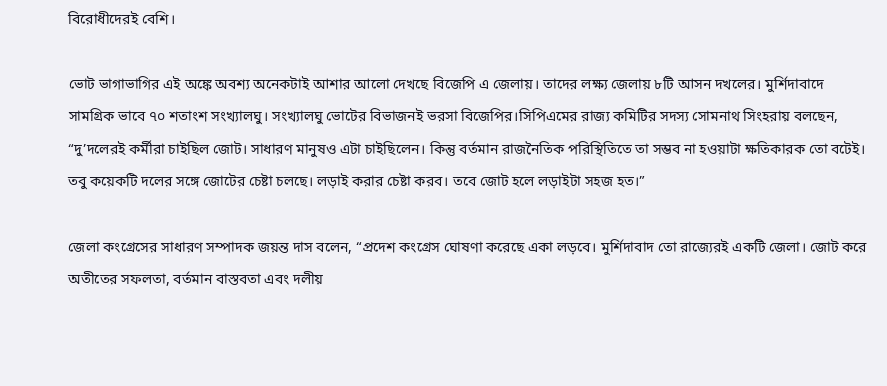বিরোধীদেরই বেশি।

ভোট ভাগাভাগির এই অঙ্কে অবশ্য অনেকটাই আশার আলো দেখছে বিজেপি এ জেলায়। তাদের লক্ষ্য জেলায় ৮টি আসন দখলের। মুর্শিদাবাদে সামগ্রিক ভাবে ৭০ শতাংশ সংখ্যালঘু। সংখ্যালঘু ভোটের বিভাজনই ভরসা বিজেপির।সিপিএমের রাজ্য কমিটির সদস্য সোমনাথ সিংহরায় বলছেন, “দু’দলেরই কর্মীরা চাইছিল জোট। সাধারণ মানুষও এটা চাইছিলেন। কিন্তু বর্তমান রাজনৈতিক পরিস্থিতিতে তা সম্ভব না হওয়াটা ক্ষতিকারক তো বটেই। তবু কয়েকটি দলের সঙ্গে জোটের চেষ্টা চলছে। লড়াই করার চেষ্টা করব। তবে জোট হলে লড়াইটা সহজ হত।”

জেলা কংগ্রেসের সাধারণ সম্পাদক জয়ন্ত দাস বলেন, “প্রদেশ কংগ্রেস ঘোষণা করেছে একা লড়বে। মুর্শিদাবাদ তো রাজ্যেরই একটি জেলা। জোট করে অতীতের সফলতা, বর্তমান বাস্তবতা এবং দলীয়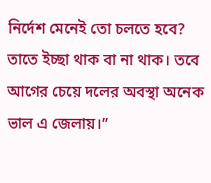নির্দেশ মেনেই তো চলতে হবে? তাতে ইচ্ছা থাক বা না থাক। তবে আগের চেয়ে দলের অবস্থা অনেক ভাল এ জেলায়।”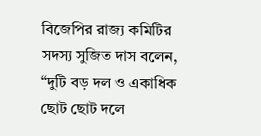বিজেপির রাজ্য কমিটির সদস্য সুজিত দাস বলেন, “দুটি বড় দল ও একাধিক ছোট ছোট দলে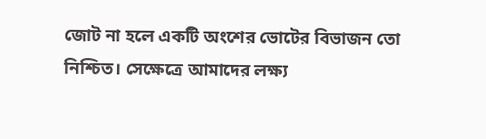জোট না হলে একটি অংশের ভোটের বিভাজন তো নিশ্চিত। সেক্ষেত্রে আমাদের লক্ষ্য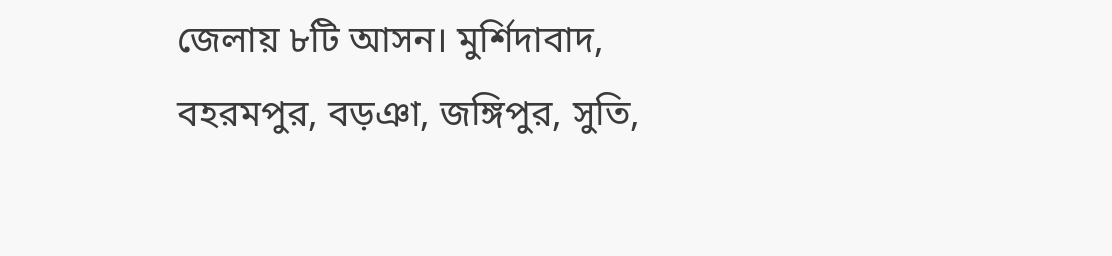জেলায় ৮টি আসন। মুর্শিদাবাদ, বহরমপুর, বড়ঞা, জঙ্গিপুর, সুতি,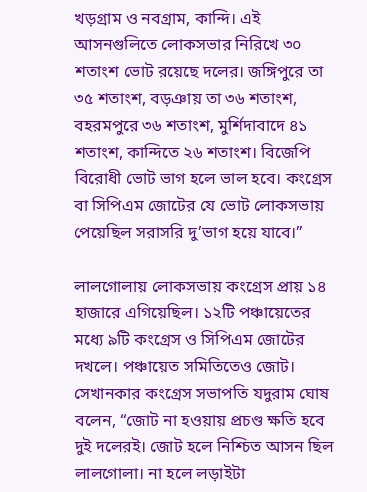খড়গ্রাম ও নবগ্রাম, কান্দি। এই আসনগুলিতে লোকসভার নিরিখে ৩০ শতাংশ ভোট রয়েছে দলের। জঙ্গিপুরে তা ৩৫ শতাংশ, বড়ঞায় তা ৩৬ শতাংশ, বহরমপুরে ৩৬ শতাংশ, মুর্শিদাবাদে ৪১ শতাংশ, কান্দিতে ২৬ শতাংশ। বিজেপি বিরোধী ভোট ভাগ হলে ভাল হবে। কংগ্রেস বা সিপিএম জোটের যে ভোট লোকসভায় পেয়েছিল সরাসরি দু’ভাগ হয়ে যাবে।”

লালগোলায় লোকসভায় কংগ্রেস প্রায় ১৪ হাজারে এগিয়েছিল। ১২টি পঞ্চায়েতের মধ্যে ৯টি কংগ্রেস ও সিপিএম জোটের দখলে। পঞ্চায়েত সমিতিতেও জোট। সেখানকার কংগ্রেস সভাপতি যদুরাম ঘোষ বলেন, “জোট না হওয়ায় প্রচণ্ড ক্ষতি হবে দুই দলেরই। জোট হলে নিশ্চিত আসন ছিল লালগোলা। না হলে লড়াইটা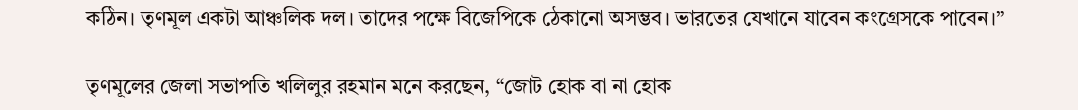কঠিন। তৃণমূল একটা আঞ্চলিক দল। তাদের পক্ষে বিজেপিকে ঠেকানো অসম্ভব। ভারতের যেখানে যাবেন কংগ্রেসকে পাবেন।”

তৃণমূলের জেলা সভাপতি খলিলুর রহমান মনে করছেন, “জোট হোক বা না হোক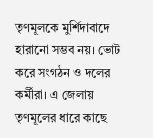তৃণমূলকে মুর্শিদাবাদে হারানো সম্ভব নয়। ভোট করে সংগঠন ও দলের কর্মীরা। এ জেলায় তৃণমূলের ধারে কাছে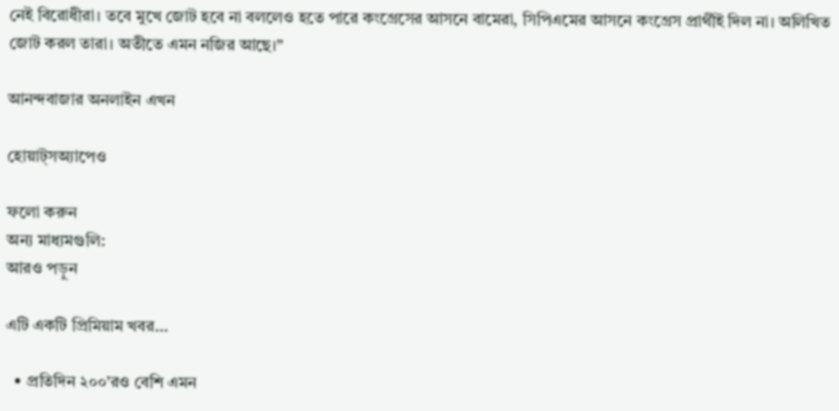নেই বিরোধীরা। তবে মুখে জোট হবে না বললেও হতে পারে কংগ্রেসের আসনে বামেরা, সিপিএমের আসনে কংগ্রেস প্রার্থীই দিল না। অলিখিত জোট করল তারা। অতীতে এমন নজির আছে।”

আনন্দবাজার অনলাইন এখন

হোয়াট্‌সঅ্যাপেও

ফলো করুন
অন্য মাধ্যমগুলি:
আরও পড়ুন

এটি একটি প্রিমিয়াম খবর…

  • প্রতিদিন ২০০’রও বেশি এমন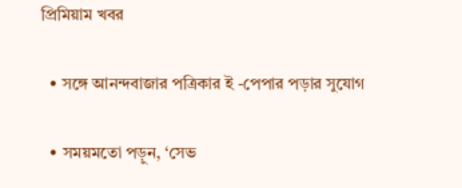প্রিমিয়াম খবর

  • সঙ্গে আনন্দবাজার পত্রিকার ই -পেপার পড়ার সুযোগ

  • সময়মতো পড়ুন, ‘সেভ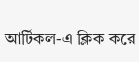আর্টিকল-এ ক্লিক করে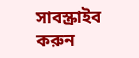সাবস্ক্রাইব করুন